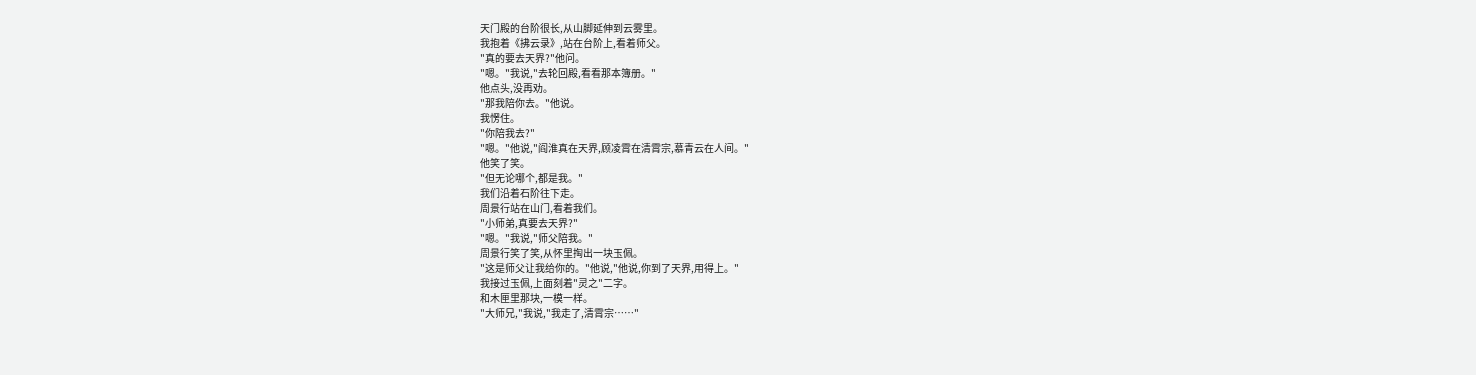天门殿的台阶很长,从山脚延伸到云雾里。
我抱着《拂云录》,站在台阶上,看着师父。
"真的要去天界?"他问。
"嗯。"我说,"去轮回殿,看看那本簿册。"
他点头,没再劝。
"那我陪你去。"他说。
我愣住。
"你陪我去?"
"嗯。"他说,"阎淮真在天界,顾凌霄在清霄宗,慕青云在人间。"
他笑了笑。
"但无论哪个,都是我。"
我们沿着石阶往下走。
周景行站在山门,看着我们。
"小师弟,真要去天界?"
"嗯。"我说,"师父陪我。"
周景行笑了笑,从怀里掏出一块玉佩。
"这是师父让我给你的。"他说,"他说,你到了天界,用得上。"
我接过玉佩,上面刻着"灵之"二字。
和木匣里那块,一模一样。
"大师兄,"我说,"我走了,清霄宗……"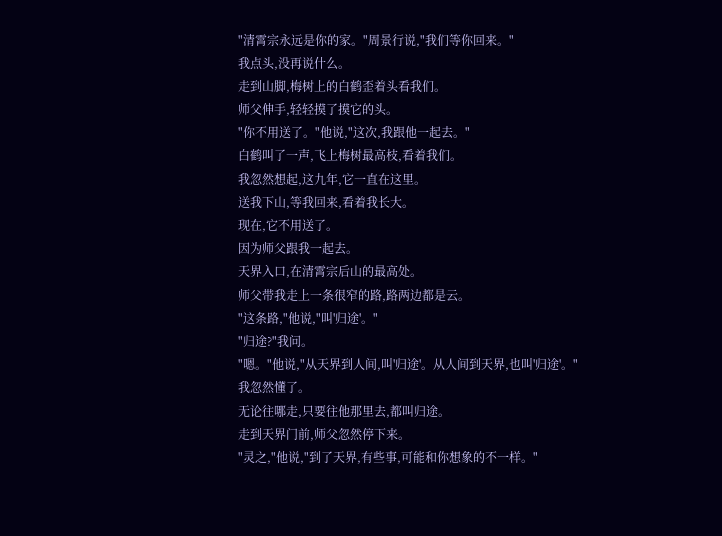"清霄宗永远是你的家。"周景行说,"我们等你回来。"
我点头,没再说什么。
走到山脚,梅树上的白鹤歪着头看我们。
师父伸手,轻轻摸了摸它的头。
"你不用送了。"他说,"这次,我跟他一起去。"
白鹤叫了一声,飞上梅树最高枝,看着我们。
我忽然想起,这九年,它一直在这里。
送我下山,等我回来,看着我长大。
现在,它不用送了。
因为师父跟我一起去。
天界入口,在清霄宗后山的最高处。
师父带我走上一条很窄的路,路两边都是云。
"这条路,"他说,"叫'归途'。"
"归途?"我问。
"嗯。"他说,"从天界到人间,叫'归途'。从人间到天界,也叫'归途'。"
我忽然懂了。
无论往哪走,只要往他那里去,都叫归途。
走到天界门前,师父忽然停下来。
"灵之,"他说,"到了天界,有些事,可能和你想象的不一样。"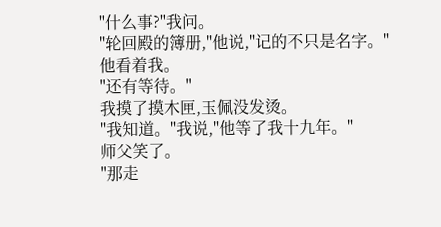"什么事?"我问。
"轮回殿的簿册,"他说,"记的不只是名字。"
他看着我。
"还有等待。"
我摸了摸木匣,玉佩没发烫。
"我知道。"我说,"他等了我十九年。"
师父笑了。
"那走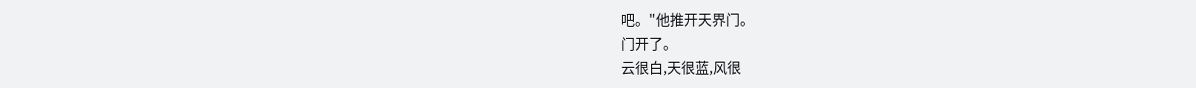吧。"他推开天界门。
门开了。
云很白,天很蓝,风很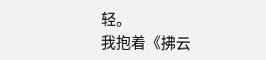轻。
我抱着《拂云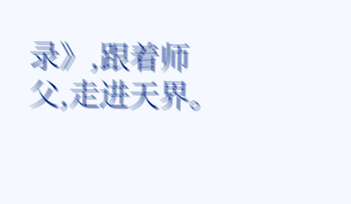录》,跟着师父,走进天界。